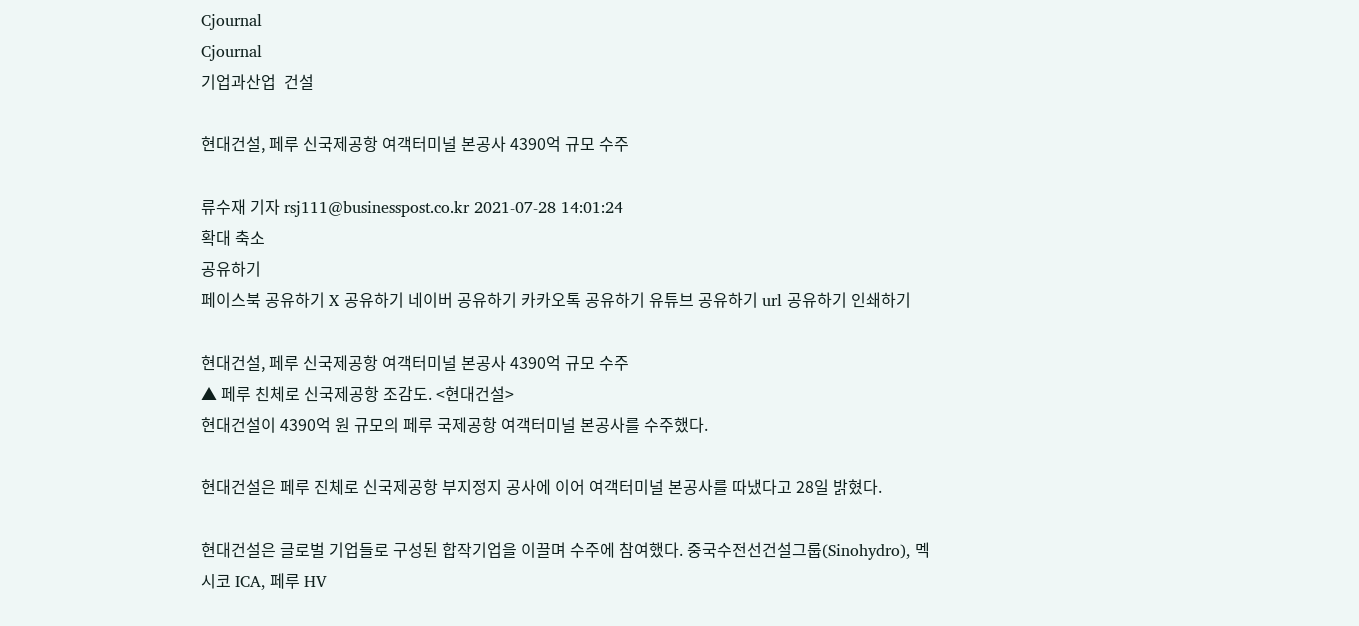Cjournal
Cjournal
기업과산업  건설

현대건설, 페루 신국제공항 여객터미널 본공사 4390억 규모 수주

류수재 기자 rsj111@businesspost.co.kr 2021-07-28 14:01:24
확대 축소
공유하기
페이스북 공유하기 X 공유하기 네이버 공유하기 카카오톡 공유하기 유튜브 공유하기 url 공유하기 인쇄하기

현대건설, 페루 신국제공항 여객터미널 본공사 4390억 규모 수주
▲ 페루 친체로 신국제공항 조감도. <현대건설>
현대건설이 4390억 원 규모의 페루 국제공항 여객터미널 본공사를 수주했다.

현대건설은 페루 진체로 신국제공항 부지정지 공사에 이어 여객터미널 본공사를 따냈다고 28일 밝혔다.

현대건설은 글로벌 기업들로 구성된 합작기업을 이끌며 수주에 참여했다. 중국수전선건설그룹(Sinohydro), 멕시코 ICA, 페루 HV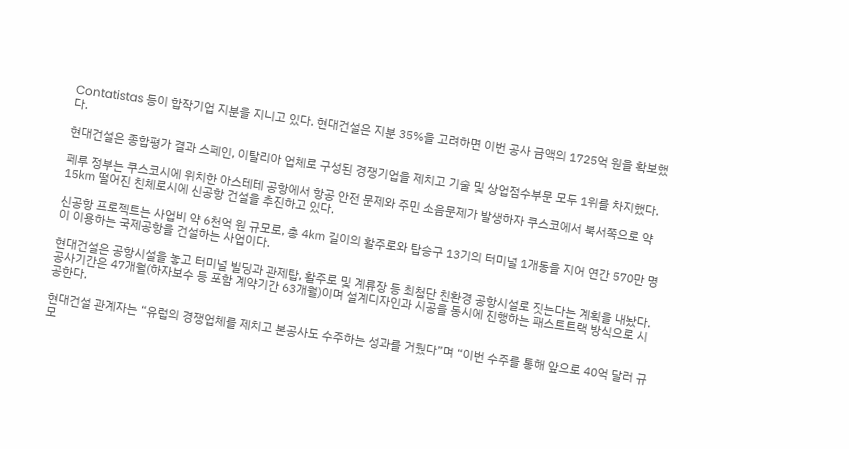Contatistas 등이 합작기업 지분을 지니고 있다. 현대건설은 지분 35%을 고려하면 이번 공사 금액의 1725억 원을 확보했다.

현대건설은 종합평가 결과 스페인, 이탈리아 업체로 구성된 경쟁기업을 제치고 기술 및 상업점수부문 모두 1위를 차지했다.

페루 정부는 쿠스코시에 위치한 아스테테 공항에서 항공 안전 문제와 주민 소음문제가 발생하자 쿠스코에서 북서쪽으로 약 15㎞ 떨어진 친체로시에 신공항 건설을 추진하고 있다.

신공항 프로젝트는 사업비 약 6천억 원 규모로, 총 4㎞ 길이의 활주로와 탑승구 13기의 터미널 1개동을 지어 연간 570만 명이 이용하는 국제공항을 건설하는 사업이다.

현대건설은 공항시설을 놓고 터미널 빌딩과 관제탑, 활주로 및 계류장 등 최첨단 친환경 공항시설로 짓는다는 계획을 내놨다. 공사기간은 47개월(하자보수 등 포함 계약기간 63개월)이며 설계디자인과 시공을 동시에 진행하는 패스트트랙 방식으로 시공한다.

현대건설 관계자는 “유럽의 경쟁업체를 제치고 본공사도 수주하는 성과를 거뒀다”며 “이번 수주를 통해 앞으로 40억 달러 규모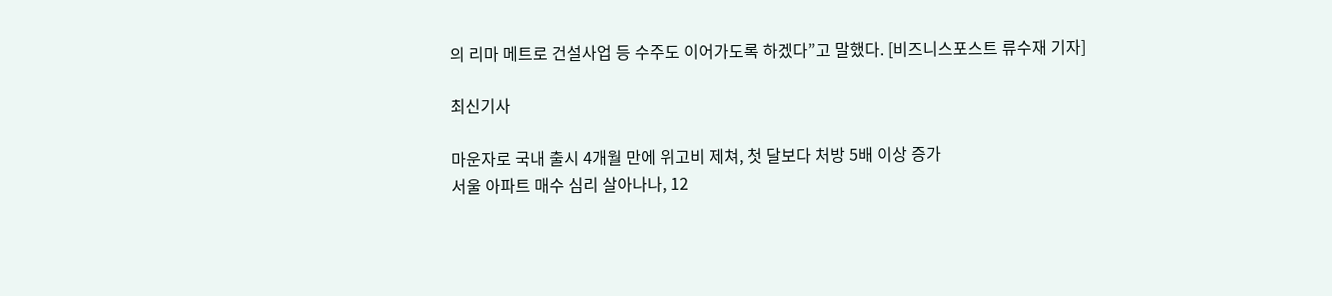의 리마 메트로 건설사업 등 수주도 이어가도록 하겠다”고 말했다. [비즈니스포스트 류수재 기자]

최신기사

마운자로 국내 출시 4개월 만에 위고비 제쳐, 첫 달보다 처방 5배 이상 증가
서울 아파트 매수 심리 살아나나, 12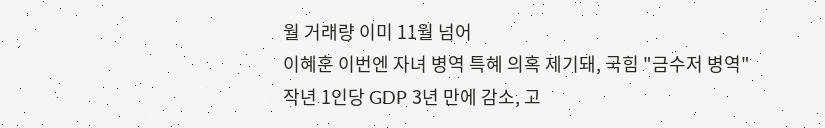월 거래량 이미 11월 넘어
이혜훈 이번엔 자녀 병역 특혜 의혹 제기돼, 국힘 "금수저 병역"
작년 1인당 GDP 3년 만에 감소, 고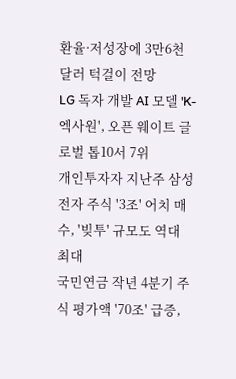환율·저성장에 3만6천 달러 턱걸이 전망
LG 독자 개발 AI 모델 'K-엑사원', 오픈 웨이트 글로벌 톱10서 7위
개인투자자 지난주 삼성전자 주식 '3조' 어치 매수, '빚투' 규모도 역대 최대
국민연금 작년 4분기 주식 평가액 '70조' 급증,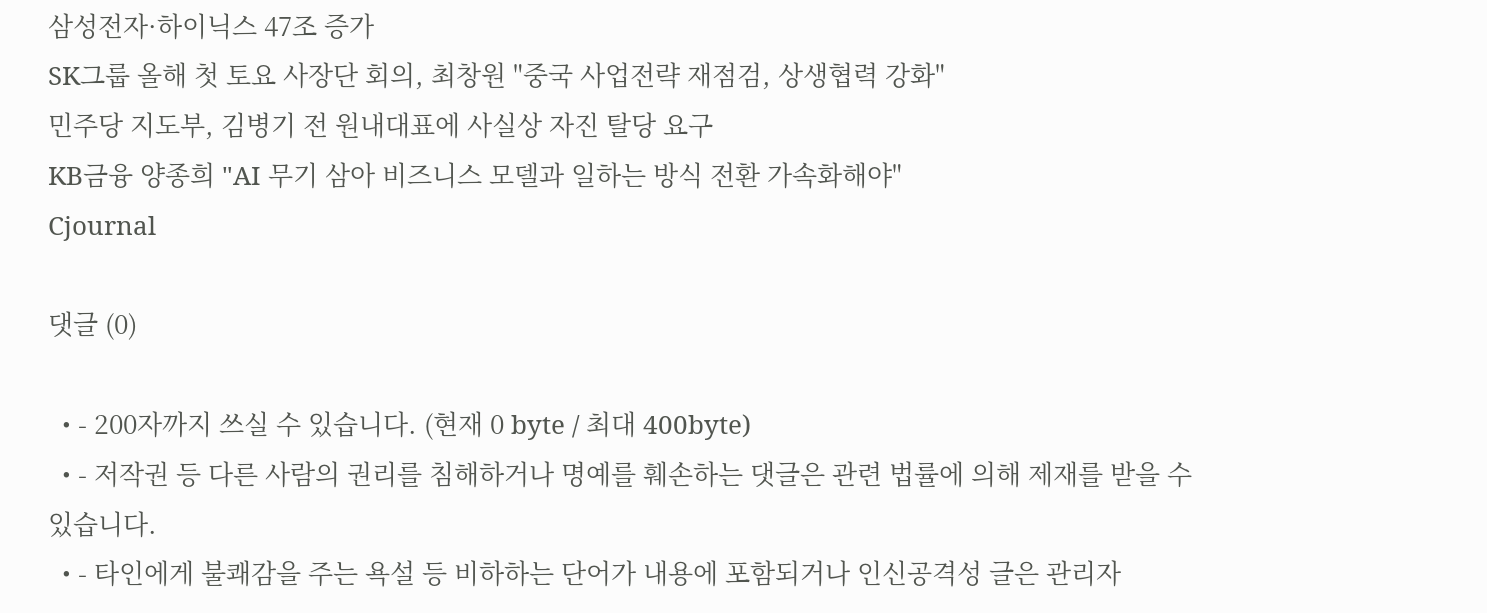삼성전자·하이닉스 47조 증가
SK그룹 올해 첫 토요 사장단 회의, 최창원 "중국 사업전략 재점검, 상생협력 강화"
민주당 지도부, 김병기 전 원내대표에 사실상 자진 탈당 요구
KB금융 양종희 "AI 무기 삼아 비즈니스 모델과 일하는 방식 전환 가속화해야"
Cjournal

댓글 (0)

  • - 200자까지 쓰실 수 있습니다. (현재 0 byte / 최대 400byte)
  • - 저작권 등 다른 사람의 권리를 침해하거나 명예를 훼손하는 댓글은 관련 법률에 의해 제재를 받을 수 있습니다.
  • - 타인에게 불쾌감을 주는 욕설 등 비하하는 단어가 내용에 포함되거나 인신공격성 글은 관리자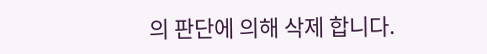의 판단에 의해 삭제 합니다.